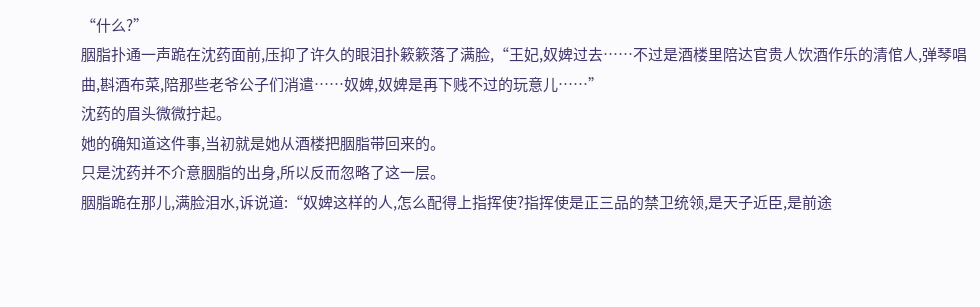“什么?”
胭脂扑通一声跪在沈药面前,压抑了许久的眼泪扑簌簌落了满脸,“王妃,奴婢过去……不过是酒楼里陪达官贵人饮酒作乐的清倌人,弹琴唱曲,斟酒布菜,陪那些老爷公子们消遣……奴婢,奴婢是再下贱不过的玩意儿……”
沈药的眉头微微拧起。
她的确知道这件事,当初就是她从酒楼把胭脂带回来的。
只是沈药并不介意胭脂的出身,所以反而忽略了这一层。
胭脂跪在那儿,满脸泪水,诉说道:“奴婢这样的人,怎么配得上指挥使?指挥使是正三品的禁卫统领,是天子近臣,是前途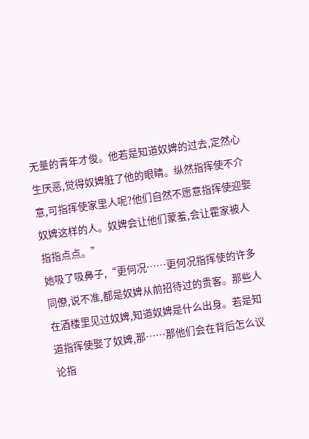无量的青年才俊。他若是知道奴婢的过去,定然心生厌恶,觉得奴婢脏了他的眼睛。纵然指挥使不介意,可指挥使家里人呢?他们自然不愿意指挥使迎娶奴婢这样的人。奴婢会让他们蒙羞,会让霍家被人指指点点。”
她吸了吸鼻子,“更何况……更何况指挥使的许多同僚,说不准,都是奴婢从前招待过的贵客。那些人在酒楼里见过奴婢,知道奴婢是什么出身。若是知道指挥使娶了奴婢,那……那他们会在背后怎么议论指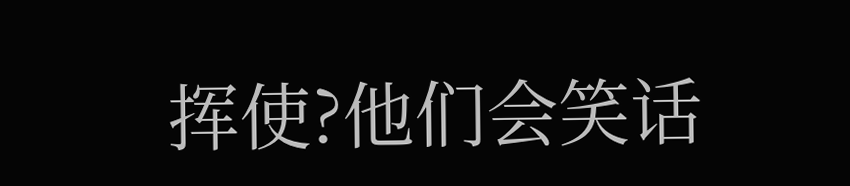挥使?他们会笑话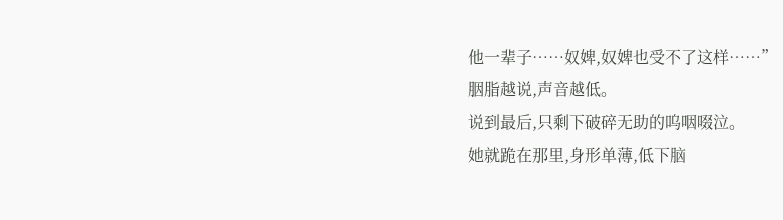他一辈子……奴婢,奴婢也受不了这样……”
胭脂越说,声音越低。
说到最后,只剩下破碎无助的呜咽啜泣。
她就跪在那里,身形单薄,低下脑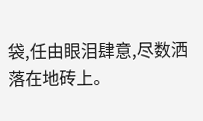袋,任由眼泪肆意,尽数洒落在地砖上。